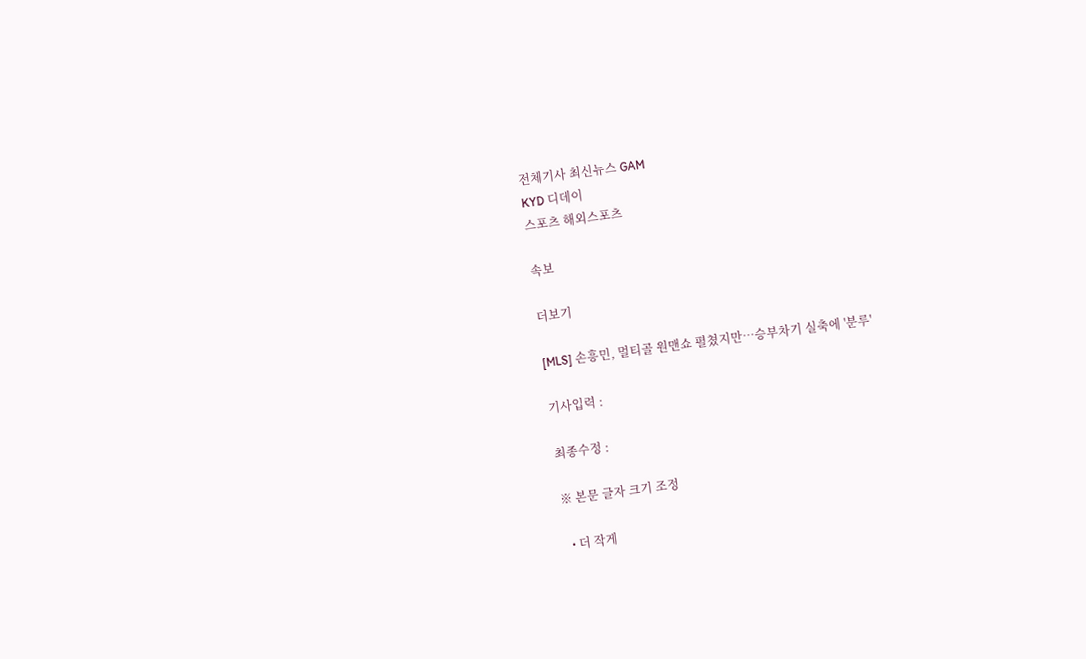전체기사 최신뉴스 GAM
KYD 디데이
스포츠 해외스포츠

속보

더보기

[MLS] 손흥민, 멀티골 원맨쇼 펼쳤지만…승부차기 실축에 '분루'

기사입력 :

최종수정 :

※ 본문 글자 크기 조정

  • 더 작게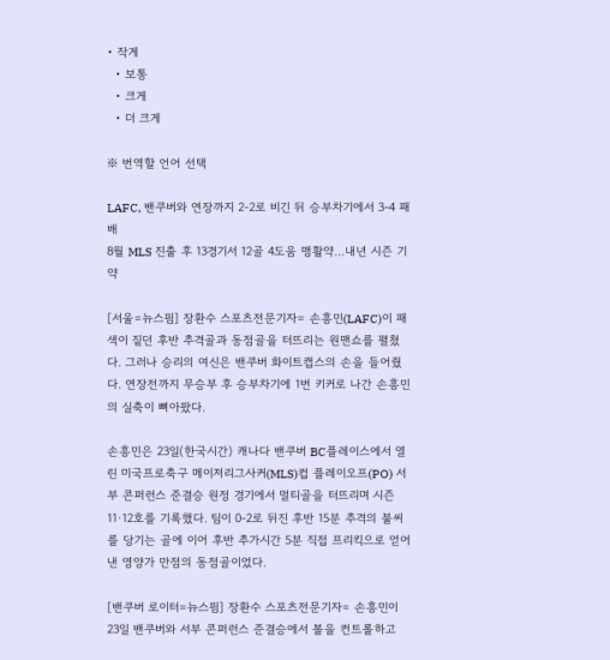• 작게
  • 보통
  • 크게
  • 더 크게

※ 번역할 언어 선택

LAFC, 밴쿠버와 연장까지 2-2로 비긴 뒤 승부차기에서 3-4 패배
8월 MLS 진출 후 13경기서 12골 4도움 맹활약…내년 시즌 기약

[서울=뉴스핌] 장환수 스포츠전문기자= 손흥민(LAFC)이 패색이 짙던 후반 추격골과 동점골을 터뜨리는 원맨쇼를 펼쳤다. 그러나 승리의 여신은 밴쿠버 화이트캡스의 손을 들어줬다. 연장전까지 무승부 후 승부차기에 1번 키커로 나간 손흥민의 실축이 뼈아팠다.

손흥민은 23일(한국시간) 캐나다 밴쿠버 BC플레이스에서 열린 미국프로축구 메이저리그사커(MLS)컵 플레이오프(PO) 서부 콘퍼런스 준결승 원정 경기에서 멀티골을 터뜨리며 시즌 11·12호를 기록했다. 팀이 0-2로 뒤진 후반 15분 추격의 불씨를 당기는 골에 이어 후반 추가시간 5분 직접 프리킥으로 얻어낸 영양가 만점의 동점골이었다.

[밴쿠버 로이터=뉴스핌] 장환수 스포츠전문기자= 손흥민이 23일 밴쿠버와 서부 콘퍼런스 준결승에서 볼을 컨트롤하고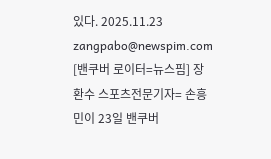있다. 2025.11.23 zangpabo@newspim.com
[밴쿠버 로이터=뉴스핌] 장환수 스포츠전문기자= 손흥민이 23일 밴쿠버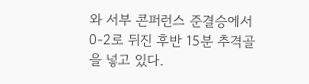와 서부 콘퍼런스 준결승에서 0-2로 뒤진 후반 15분 추격골을 넣고 있다.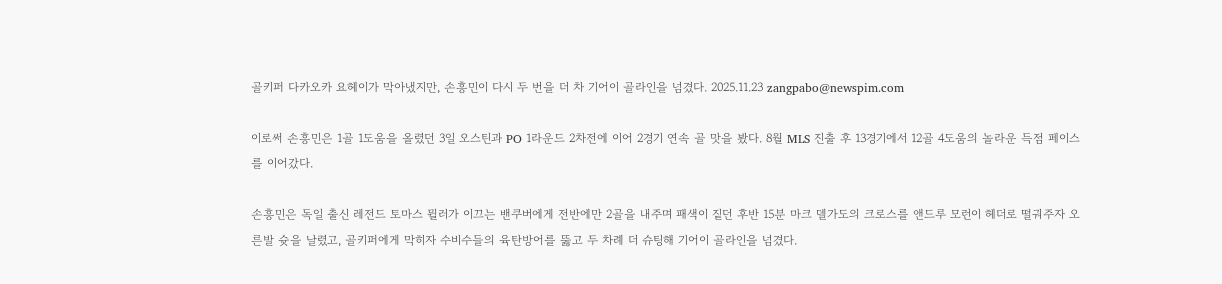골키퍼 다카오카 요헤이가 막아냈지만, 손흥민이 다시 두 번을 더 차 기어이 골라인을 넘겼다. 2025.11.23 zangpabo@newspim.com

이로써 손흥민은 1골 1도움을 올렸던 3일 오스틴과 PO 1라운드 2차전에 이어 2경기 연속 골 맛을 봤다. 8월 MLS 진출 후 13경기에서 12골 4도움의 놀라운 득점 페이스를 이어갔다.

손흥민은 독일 출신 레전드 토마스 뮐러가 이끄는 밴쿠버에게 전반에만 2골을 내주며 패색이 짙던 후반 15분 마크 델가도의 크로스를 앤드루 모런이 헤더로 떨궈주자 오른발 슛을 날렸고, 골키퍼에게 막히자 수비수들의 육탄방어를 뚫고 두 차례 더 슈팅해 기어이 골라인을 넘겼다.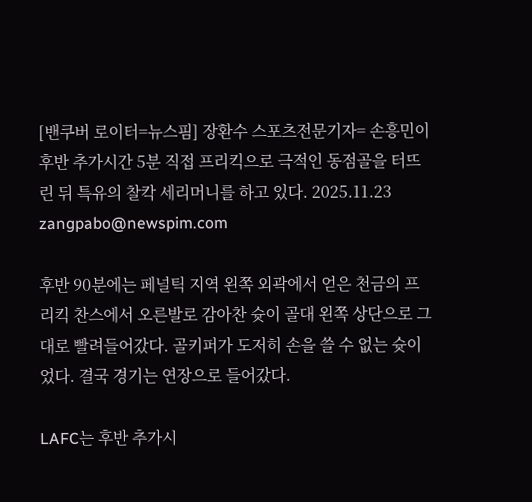[밴쿠버 로이터=뉴스핌] 장환수 스포츠전문기자= 손흥민이 후반 추가시간 5분 직접 프리킥으로 극적인 동점골을 터뜨린 뒤 특유의 찰칵 세리머니를 하고 있다. 2025.11.23 zangpabo@newspim.com

후반 90분에는 페널틱 지역 왼쪽 외곽에서 얻은 천금의 프리킥 찬스에서 오른발로 감아찬 슛이 골대 왼쪽 상단으로 그대로 빨려들어갔다. 골키퍼가 도저히 손을 쓸 수 없는 슛이었다. 결국 경기는 연장으로 들어갔다.

LAFC는 후반 추가시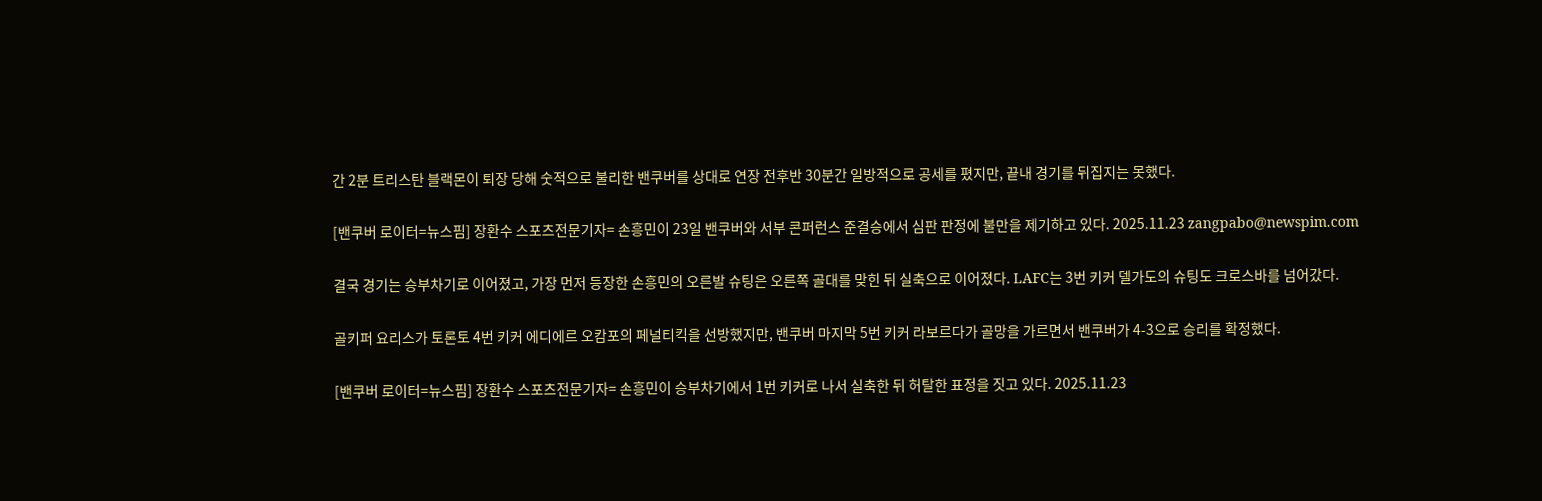간 2분 트리스탄 블랙몬이 퇴장 당해 숫적으로 불리한 밴쿠버를 상대로 연장 전후반 30분간 일방적으로 공세를 폈지만, 끝내 경기를 뒤집지는 못했다.

[밴쿠버 로이터=뉴스핌] 장환수 스포츠전문기자= 손흥민이 23일 밴쿠버와 서부 콘퍼런스 준결승에서 심판 판정에 불만을 제기하고 있다. 2025.11.23 zangpabo@newspim.com

결국 경기는 승부차기로 이어졌고, 가장 먼저 등장한 손흥민의 오른발 슈팅은 오른쪽 골대를 맞힌 뒤 실축으로 이어졌다. LAFC는 3번 키커 델가도의 슈팅도 크로스바를 넘어갔다.

골키퍼 요리스가 토론토 4번 키커 에디에르 오캄포의 페널티킥을 선방했지만, 밴쿠버 마지막 5번 키커 라보르다가 골망을 가르면서 밴쿠버가 4-3으로 승리를 확정했다.

[밴쿠버 로이터=뉴스핌] 장환수 스포츠전문기자= 손흥민이 승부차기에서 1번 키커로 나서 실축한 뒤 허탈한 표정을 짓고 있다. 2025.11.23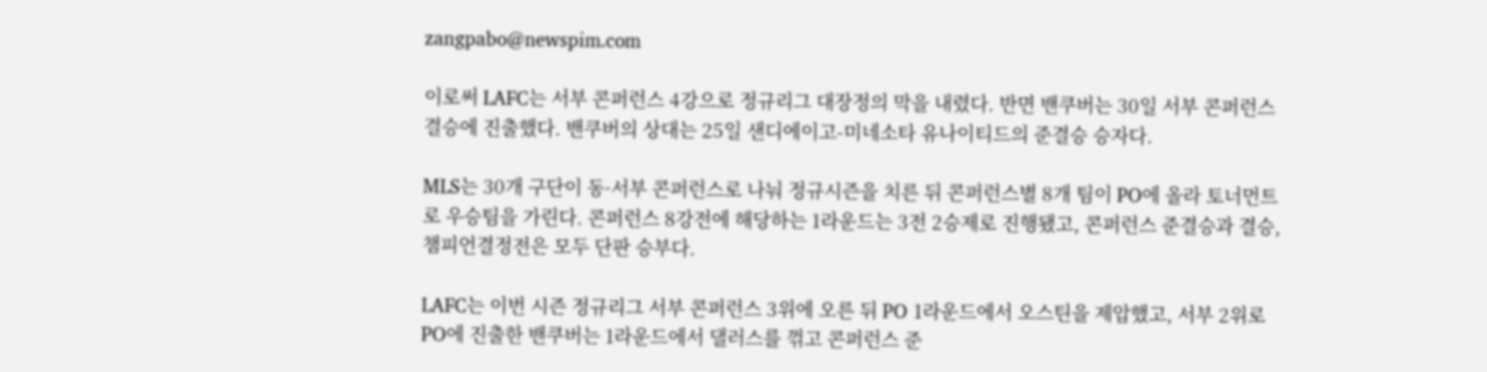zangpabo@newspim.com

이로써 LAFC는 서부 콘퍼런스 4강으로 정규리그 대장정의 막을 내렸다. 반면 밴쿠버는 30일 서부 콘퍼런스 결승에 진출했다. 밴쿠버의 상대는 25일 샌디에이고-미네소타 유나이티드의 준결승 승자다.

MLS는 30개 구단이 동·서부 콘퍼런스로 나눠 정규시즌을 치른 뒤 콘퍼런스별 8개 팀이 PO에 올라 토너먼트로 우승팀을 가린다. 콘퍼런스 8강전에 해당하는 1라운드는 3전 2승제로 진행됐고, 콘퍼런스 준결승과 결승, 챔피언결정전은 모두 단판 승부다.

LAFC는 이번 시즌 정규리그 서부 콘퍼런스 3위에 오른 뒤 PO 1라운드에서 오스틴을 제압했고, 서부 2위로 PO에 진출한 밴쿠버는 1라운드에서 댈러스를 꺾고 콘퍼런스 준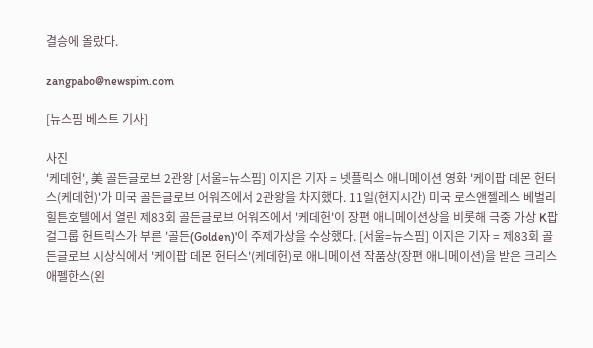결승에 올랐다.

zangpabo@newspim.com

[뉴스핌 베스트 기사]

사진
'케데헌', 美 골든글로브 2관왕 [서울=뉴스핌] 이지은 기자 = 넷플릭스 애니메이션 영화 '케이팝 데몬 헌터스(케데헌)'가 미국 골든글로브 어워즈에서 2관왕을 차지했다. 11일(현지시간) 미국 로스앤젤레스 베벌리힐튼호텔에서 열린 제83회 골든글로브 어워즈에서 '케데헌'이 장편 애니메이션상을 비롯해 극중 가상 K팝 걸그룹 헌트릭스가 부른 '골든(Golden)'이 주제가상을 수상했다. [서울=뉴스핌] 이지은 기자 = 제83회 골든글로브 시상식에서 '케이팝 데몬 헌터스'(케데헌)로 애니메이션 작품상(장편 애니메이션)을 받은 크리스 애펠한스(왼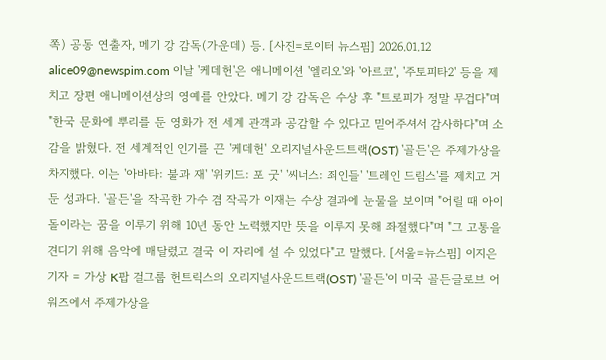쪽) 공동 연출자, 메기 강 감독(가운데) 등. [사진=로이터 뉴스핌] 2026.01.12 alice09@newspim.com 이날 '케데헌'은 애니메이션 '엘리오'와 '아르코', '주토피타2' 등을 제치고 장편 애니메이션상의 영예를 안았다. 메기 강 감독은 수상 후 "트로피가 정말 무겁다"며 "한국 문화에 뿌리를 둔 영화가 전 세계 관객과 공감할 수 있다고 믿어주셔서 감사하다"며 소감을 밝혔다. 전 세계적인 인기를 끈 '케데헌' 오리지널사운드트랙(OST) '골든'은 주제가상을 차지했다. 이는 '아바타: 불과 재' '위키드: 포 굿' '씨너스: 죄인들' '트레인 드림스'를 제치고 거둔 성과다. '골든'을 작곡한 가수 겸 작곡가 이재는 수상 결과에 눈물을 보이며 "어릴 때 아이돌이라는 꿈을 이루기 위해 10년 동안 노력했지만 뜻을 이루지 못해 좌절했다"며 "그 고통을 견디기 위해 음악에 매달렸고 결국 이 자리에 설 수 있었다"고 말했다. [서울=뉴스핌] 이지은 기자 = 가상 K팝 걸그룹 헌트릭스의 오리지널사운드트랙(OST) '골든'이 미국 골든글로브 어워즈에서 주제가상을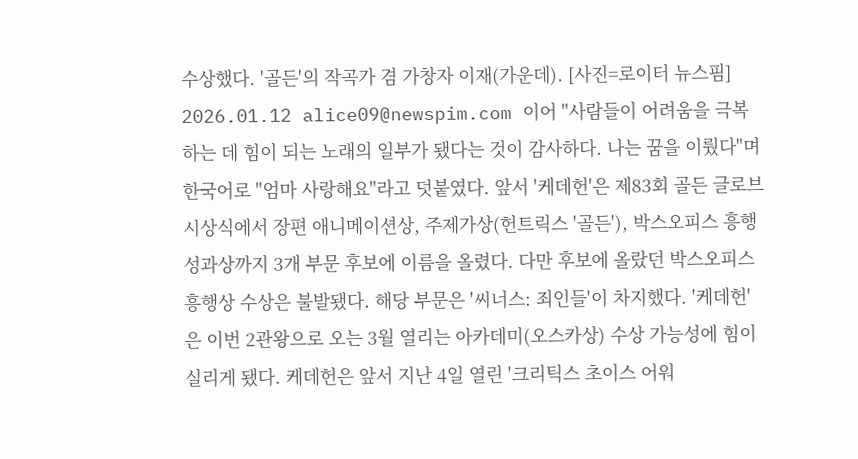수상했다. '골든'의 작곡가 겸 가창자 이재(가운데). [사진=로이터 뉴스핌] 2026.01.12 alice09@newspim.com 이어 "사람들이 어려움을 극복하는 데 힘이 되는 노래의 일부가 됐다는 것이 감사하다. 나는 꿈을 이뤘다"며 한국어로 "엄마 사랑해요"라고 덧붙였다. 앞서 '케데헌'은 제83회 골든 글로브 시상식에서 장편 애니메이션상, 주제가상(헌트릭스 '골든'), 박스오피스 흥행 성과상까지 3개 부문 후보에 이름을 올렸다. 다만 후보에 올랐던 박스오피스 흥행상 수상은 불발됐다. 해당 부문은 '씨너스: 죄인들'이 차지했다. '케데헌'은 이번 2관왕으로 오는 3월 열리는 아카데미(오스카상) 수상 가능성에 힘이 실리게 됐다. 케데헌은 앞서 지난 4일 열린 '크리틱스 초이스 어워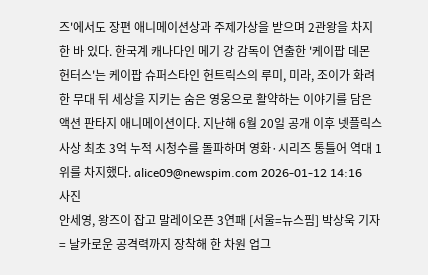즈'에서도 장편 애니메이션상과 주제가상을 받으며 2관왕을 차지한 바 있다. 한국계 캐나다인 메기 강 감독이 연출한 '케이팝 데몬 헌터스'는 케이팝 슈퍼스타인 헌트릭스의 루미, 미라, 조이가 화려한 무대 뒤 세상을 지키는 숨은 영웅으로 활약하는 이야기를 담은 액션 판타지 애니메이션이다. 지난해 6월 20일 공개 이후 넷플릭스 사상 최초 3억 누적 시청수를 돌파하며 영화·시리즈 통틀어 역대 1위를 차지했다. alice09@newspim.com 2026-01-12 14:16
사진
안세영, 왕즈이 잡고 말레이오픈 3연패 [서울=뉴스핌] 박상욱 기자 = 날카로운 공격력까지 장착해 한 차원 업그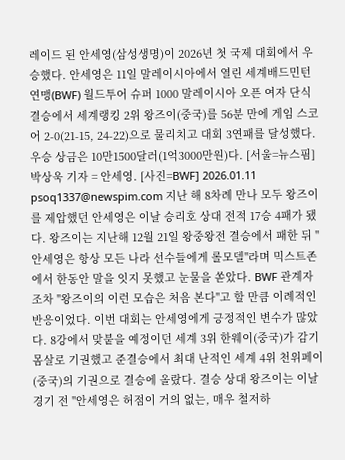레이드 된 안세영(삼성생명)이 2026년 첫 국제 대회에서 우승했다. 안세영은 11일 말레이시아에서 열린 세계배드민턴연맹(BWF) 월드투어 슈퍼 1000 말레이시아 오픈 여자 단식 결승에서 세계랭킹 2위 왕즈이(중국)를 56분 만에 게임 스코어 2-0(21-15, 24-22)으로 물리치고 대회 3연패를 달성했다. 우승 상금은 10만1500달러(1억3000만원)다. [서울=뉴스핌] 박상욱 기자 = 안세영. [사진=BWF] 2026.01.11 psoq1337@newspim.com 지난 해 8차례 만나 모두 왕즈이를 제압했던 안세영은 이날 승리호 상대 전적 17승 4패가 됐다. 왕즈이는 지난해 12월 21일 왕중왕전 결승에서 패한 뒤 "안세영은 항상 모든 나라 선수들에게 롤모델"라며 믹스트존에서 한동안 말을 잇지 못했고 눈물을 쏟았다. BWF 관계자조차 "왕즈이의 이런 모습은 처음 본다"고 할 만큼 이례적인 반응이었다. 이번 대회는 안세영에게 긍정적인 변수가 많았다. 8강에서 맞붙을 예정이던 세계 3위 한웨이(중국)가 감기 몸살로 기권했고 준결승에서 최대 난적인 세계 4위 천위페이(중국)의 기권으로 결승에 올랐다. 결승 상대 왕즈이는 이날 경기 전 "안세영은 허점이 거의 없는, 매우 철저하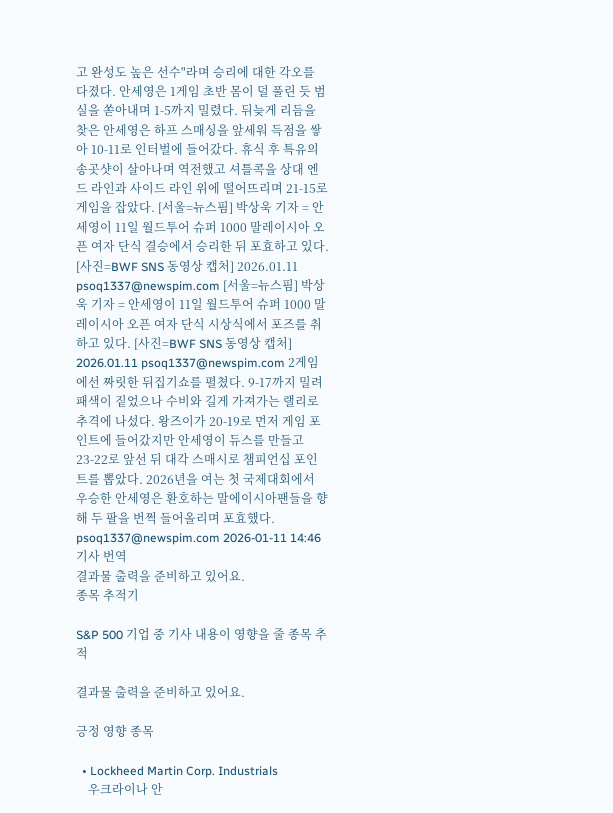고 완성도 높은 선수"라며 승리에 대한 각오를 다졌다. 안세영은 1게임 초반 몸이 덜 풀린 듯 범실을 쏟아내며 1-5까지 밀렸다. 뒤늦게 리듬을 찾은 안세영은 하프 스매싱을 앞세워 득점을 쌓아 10-11로 인터벌에 들어갔다. 휴식 후 특유의 송곳샷이 살아나며 역전했고 셔틀콕을 상대 엔드 라인과 사이드 라인 위에 떨어뜨리며 21-15로 게임을 잡았다. [서울=뉴스핌] 박상욱 기자 = 안세영이 11일 월드투어 슈퍼 1000 말레이시아 오픈 여자 단식 결승에서 승리한 뒤 포효하고 있다. [사진=BWF SNS 동영상 캡처] 2026.01.11 psoq1337@newspim.com [서울=뉴스핌] 박상욱 기자 = 안세영이 11일 월드투어 슈퍼 1000 말레이시아 오픈 여자 단식 시상식에서 포즈를 취하고 있다. [사진=BWF SNS 동영상 캡처] 2026.01.11 psoq1337@newspim.com 2게임에선 짜릿한 뒤집기쇼를 펼쳤다. 9-17까지 밀려 패색이 짙었으나 수비와 길게 가져가는 랠리로 추격에 나섰다. 왕즈이가 20-19로 먼저 게임 포인트에 들어갔지만 안세영이 듀스를 만들고 23-22로 앞선 뒤 대각 스매시로 챔피언십 포인트를 뽑았다. 2026년을 여는 첫 국제대회에서 우승한 안세영은 환호하는 말에이시아팬들을 향해 두 팔을 번쩍 들어올리며 포효했다.   psoq1337@newspim.com 2026-01-11 14:46
기사 번역
결과물 출력을 준비하고 있어요.
종목 추적기

S&P 500 기업 중 기사 내용이 영향을 줄 종목 추적

결과물 출력을 준비하고 있어요.

긍정 영향 종목

  • Lockheed Martin Corp. Industrials
    우크라이나 안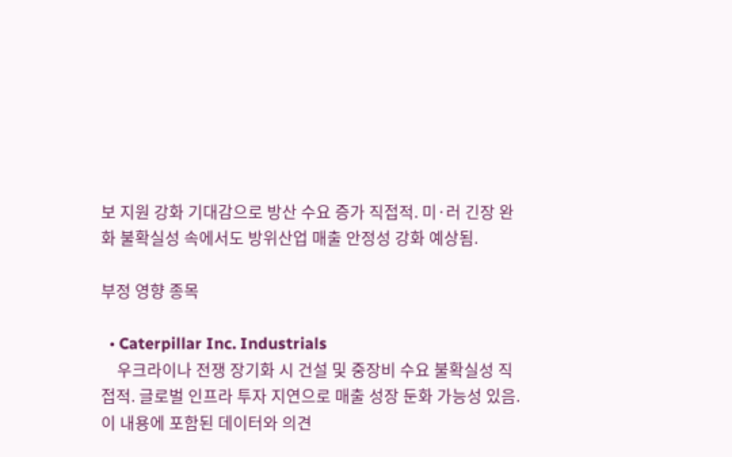보 지원 강화 기대감으로 방산 수요 증가 직접적. 미·러 긴장 완화 불확실성 속에서도 방위산업 매출 안정성 강화 예상됨.

부정 영향 종목

  • Caterpillar Inc. Industrials
    우크라이나 전쟁 장기화 시 건설 및 중장비 수요 불확실성 직접적. 글로벌 인프라 투자 지연으로 매출 성장 둔화 가능성 있음.
이 내용에 포함된 데이터와 의견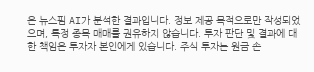은 뉴스핌 AI가 분석한 결과입니다. 정보 제공 목적으로만 작성되었으며, 특정 종목 매매를 권유하지 않습니다. 투자 판단 및 결과에 대한 책임은 투자자 본인에게 있습니다. 주식 투자는 원금 손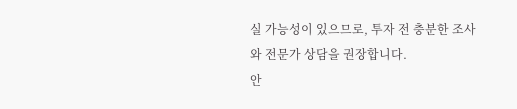실 가능성이 있으므로, 투자 전 충분한 조사와 전문가 상담을 권장합니다.
안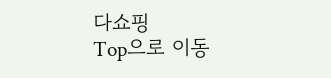다쇼핑
Top으로 이동